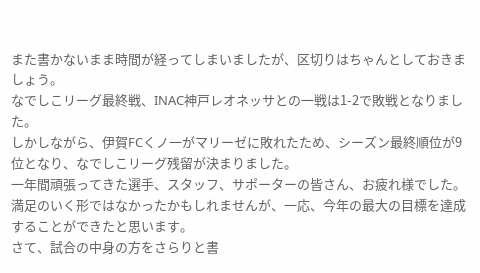また書かないまま時間が経ってしまいましたが、区切りはちゃんとしておきましょう。
なでしこリーグ最終戦、INAC神戸レオネッサとの一戦は1-2で敗戦となりました。
しかしながら、伊賀FCくノ一がマリーゼに敗れたため、シーズン最終順位が9位となり、なでしこリーグ残留が決まりました。
一年間頑張ってきた選手、スタッフ、サポーターの皆さん、お疲れ様でした。
満足のいく形ではなかったかもしれませんが、一応、今年の最大の目標を達成することができたと思います。
さて、試合の中身の方をさらりと書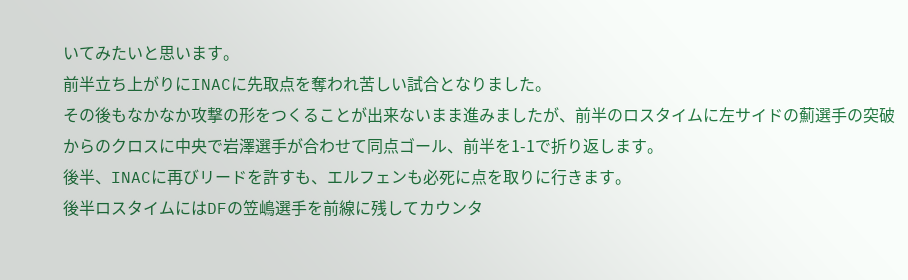いてみたいと思います。
前半立ち上がりにINACに先取点を奪われ苦しい試合となりました。
その後もなかなか攻撃の形をつくることが出来ないまま進みましたが、前半のロスタイムに左サイドの薊選手の突破からのクロスに中央で岩澤選手が合わせて同点ゴール、前半を1-1で折り返します。
後半、INACに再びリードを許すも、エルフェンも必死に点を取りに行きます。
後半ロスタイムにはDFの笠嶋選手を前線に残してカウンタ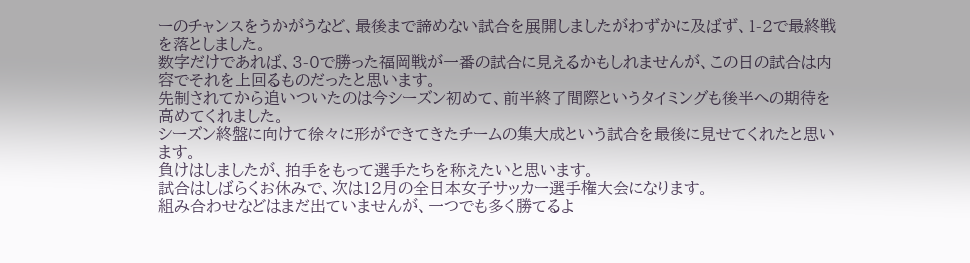ーのチャンスをうかがうなど、最後まで諦めない試合を展開しましたがわずかに及ばず、1-2で最終戦を落としました。
数字だけであれば、3-0で勝った福岡戦が一番の試合に見えるかもしれませんが、この日の試合は内容でそれを上回るものだったと思います。
先制されてから追いついたのは今シーズン初めて、前半終了間際というタイミングも後半への期待を高めてくれました。
シーズン終盤に向けて徐々に形ができてきたチームの集大成という試合を最後に見せてくれたと思います。
負けはしましたが、拍手をもって選手たちを称えたいと思います。
試合はしばらくお休みで、次は12月の全日本女子サッカー選手権大会になります。
組み合わせなどはまだ出ていませんが、一つでも多く勝てるよ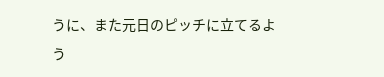うに、また元日のピッチに立てるよう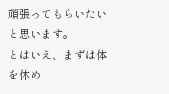頑張ってもらいたいと思います。
とはいえ、まずは体を休め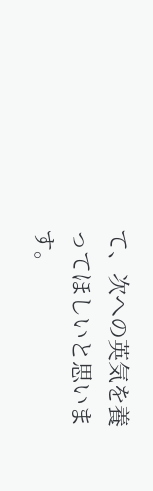て、次への英気を養ってほしいと思います。